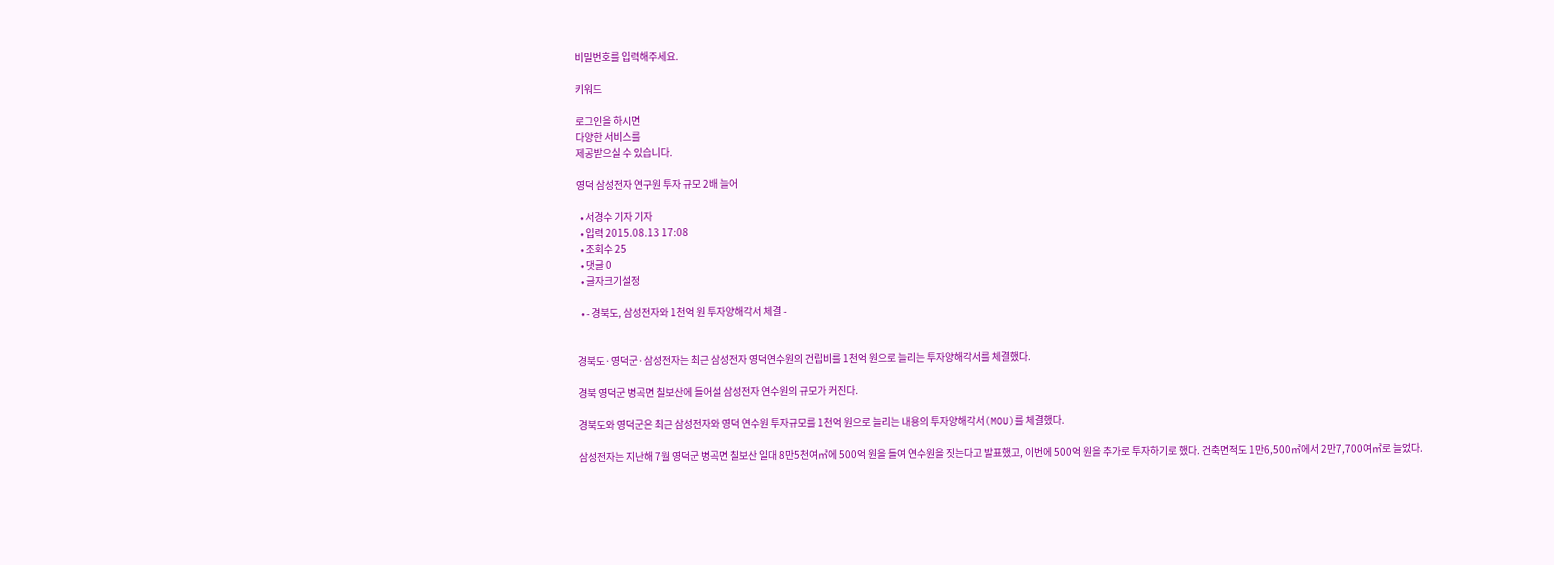비밀번호를 입력해주세요.

키워드

로그인을 하시면
다양한 서비스를
제공받으실 수 있습니다.

영덕 삼성전자 연구원 투자 규모 2배 늘어

  • 서경수 기자 기자
  • 입력 2015.08.13 17:08
  • 조회수 25
  • 댓글 0
  • 글자크기설정

  • - 경북도, 삼성전자와 1천억 원 투자양해각서 체결 -


경북도·영덕군·삼성전자는 최근 삼성전자 영덕연수원의 건립비를 1천억 원으로 늘리는 투자양해각서를 체결했다.

경북 영덕군 병곡면 칠보산에 들어설 삼성전자 연수원의 규모가 커진다.

경북도와 영덕군은 최근 삼성전자와 영덕 연수원 투자규모를 1천억 원으로 늘리는 내용의 투자양해각서(MOU)를 체결했다.

삼성전자는 지난해 7월 영덕군 병곡면 칠보산 일대 8만5천여㎡에 500억 원을 들여 연수원을 짓는다고 발표했고, 이번에 500억 원을 추가로 투자하기로 했다. 건축면적도 1만6,500㎡에서 2만7,700여㎡로 늘었다.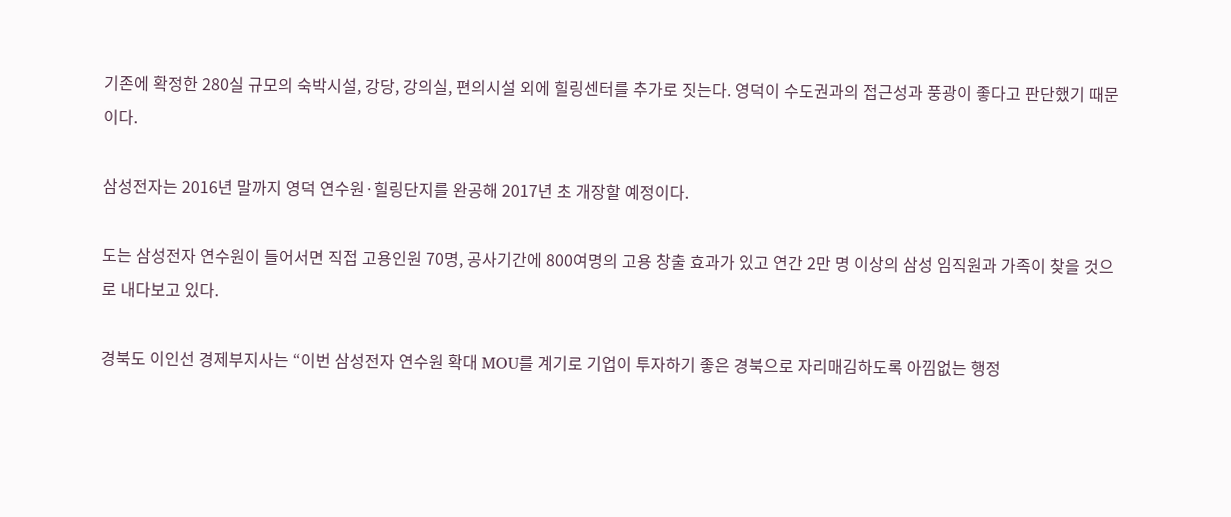기존에 확정한 280실 규모의 숙박시설, 강당, 강의실, 편의시설 외에 힐링센터를 추가로 짓는다. 영덕이 수도권과의 접근성과 풍광이 좋다고 판단했기 때문이다.

삼성전자는 2016년 말까지 영덕 연수원·힐링단지를 완공해 2017년 초 개장할 예정이다.

도는 삼성전자 연수원이 들어서면 직접 고용인원 70명, 공사기간에 800여명의 고용 창출 효과가 있고 연간 2만 명 이상의 삼성 임직원과 가족이 찾을 것으로 내다보고 있다.

경북도 이인선 경제부지사는 “이번 삼성전자 연수원 확대 MOU를 계기로 기업이 투자하기 좋은 경북으로 자리매김하도록 아낌없는 행정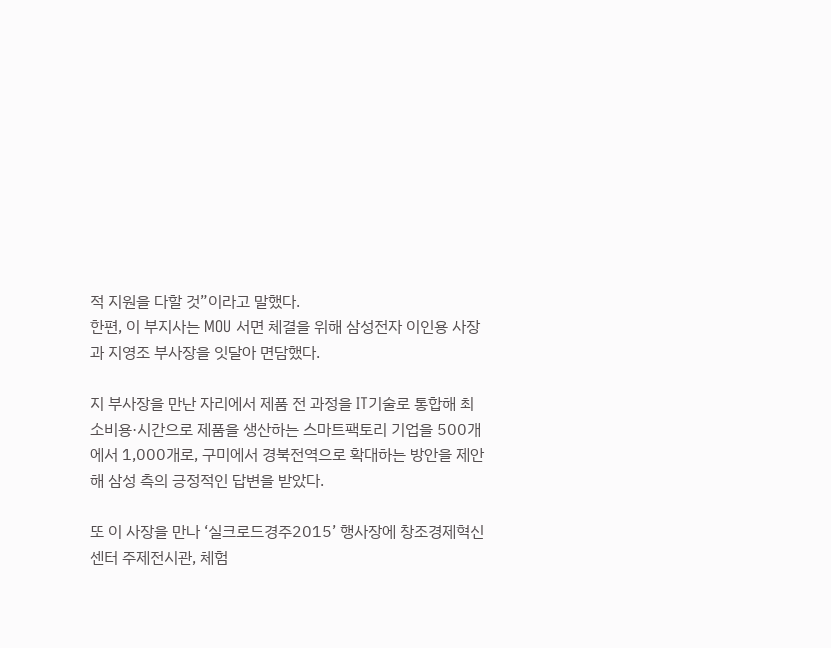적 지원을 다할 것”이라고 말했다.
한편, 이 부지사는 MOU 서면 체결을 위해 삼성전자 이인용 사장과 지영조 부사장을 잇달아 면담했다.

지 부사장을 만난 자리에서 제품 전 과정을 IT기술로 통합해 최소비용·시간으로 제품을 생산하는 스마트팩토리 기업을 500개에서 1,000개로, 구미에서 경북전역으로 확대하는 방안을 제안해 삼성 측의 긍정적인 답변을 받았다.

또 이 사장을 만나 ‘실크로드경주2015’ 행사장에 창조경제혁신센터 주제전시관, 체험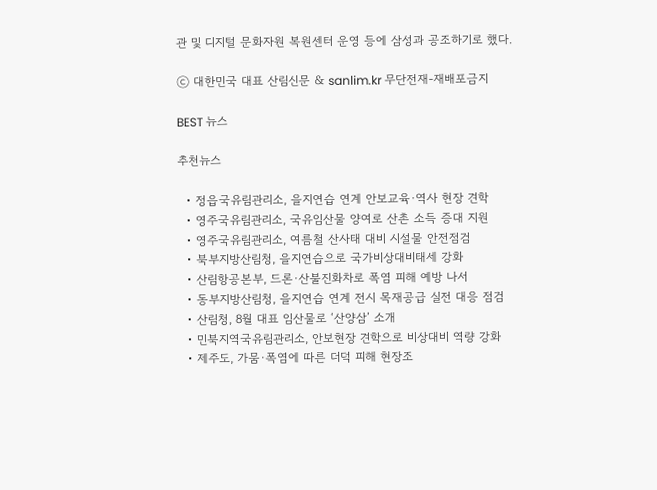관 및 디지털 문화자원 복원센터 운영 등에 삼성과 공조하기로 했다.

ⓒ 대한민국 대표 산림신문 & sanlim.kr 무단전재-재배포금지

BEST 뉴스

추천뉴스

  • 정읍국유림관리소, 을지연습 연계 안보교육·역사 현장 견학
  • 영주국유림관리소, 국유임산물 양여로 산촌 소득 증대 지원
  • 영주국유림관리소, 여름철 산사태 대비 시설물 안전점검
  • 북부지방산림청, 을지연습으로 국가비상대비태세 강화
  • 산림항공본부, 드론·산불진화차로 폭염 피해 예방 나서
  • 동부지방산림청, 을지연습 연계 전시 목재공급 실전 대응 점검
  • 산림청, 8월 대표 임산물로 ‘산양삼’ 소개
  • 민북지역국유림관리소, 안보현장 견학으로 비상대비 역량 강화
  • 제주도, 가뭄·폭염에 따른 더덕 피해 현장조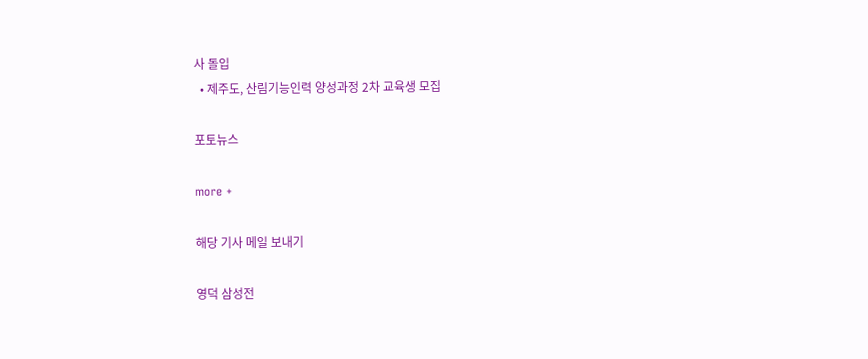사 돌입
  • 제주도, 산림기능인력 양성과정 2차 교육생 모집

포토뉴스

more +

해당 기사 메일 보내기

영덕 삼성전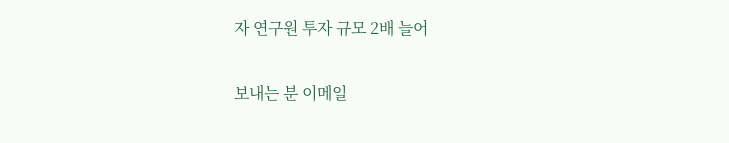자 연구원 투자 규모 2배 늘어

보내는 분 이메일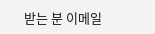받는 분 이메일